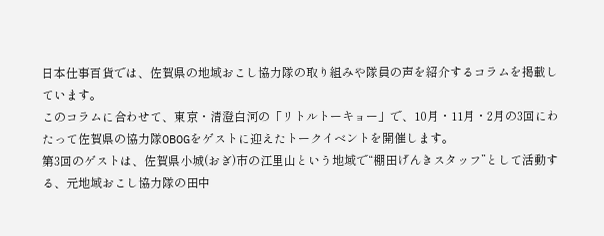日本仕事百貨では、佐賀県の地域おこし協力隊の取り組みや隊員の声を紹介するコラムを掲載しています。
このコラムに合わせて、東京・清澄白河の「リトルトーキョー」で、10月・11月・2月の3回にわたって佐賀県の協力隊OBOGをゲストに迎えたトークイベントを開催します。
第3回のゲストは、佐賀県小城(おぎ)市の江里山という地域で“棚田げんきスタッフ”として活動する、元地域おこし協力隊の田中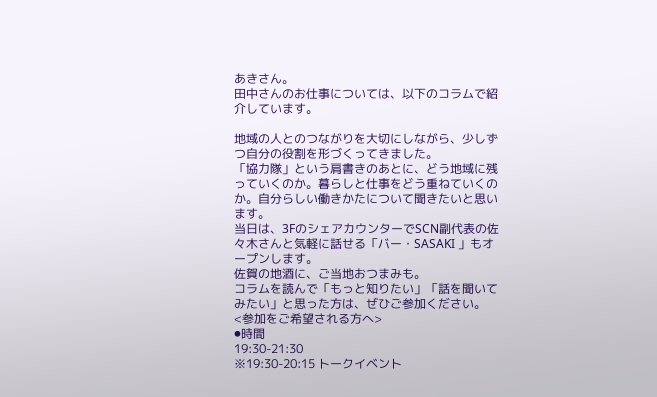あきさん。
田中さんのお仕事については、以下のコラムで紹介しています。

地域の人とのつながりを大切にしながら、少しずつ自分の役割を形づくってきました。
「協力隊」という肩書きのあとに、どう地域に残っていくのか。暮らしと仕事をどう重ねていくのか。自分らしい働きかたについて聞きたいと思います。
当日は、3FのシェアカウンターでSCN副代表の佐々木さんと気軽に話せる「バー・SASAKI 」もオープンします。
佐賀の地酒に、ご当地おつまみも。
コラムを読んで「もっと知りたい」「話を聞いてみたい」と思った方は、ぜひご参加ください。
<参加をご希望される方へ>
⚫時間
19:30-21:30
※19:30-20:15 トークイベント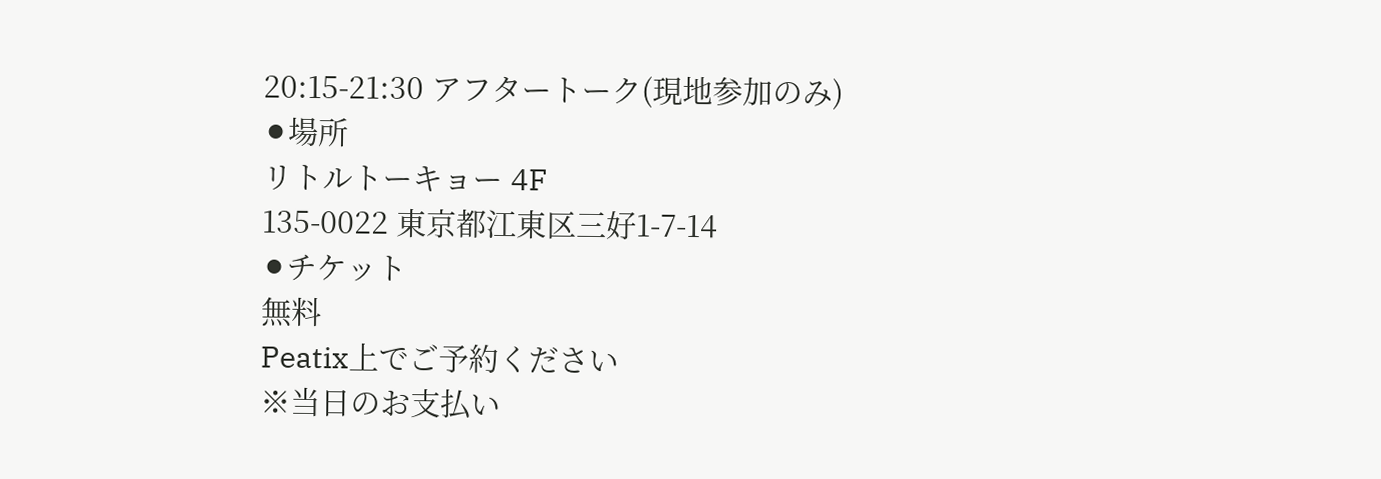20:15-21:30 アフタートーク(現地参加のみ)
⚫場所
リトルトーキョー 4F
135-0022 東京都江東区三好1-7-14
⚫チケット
無料
Peatix上でご予約ください
※当日のお支払い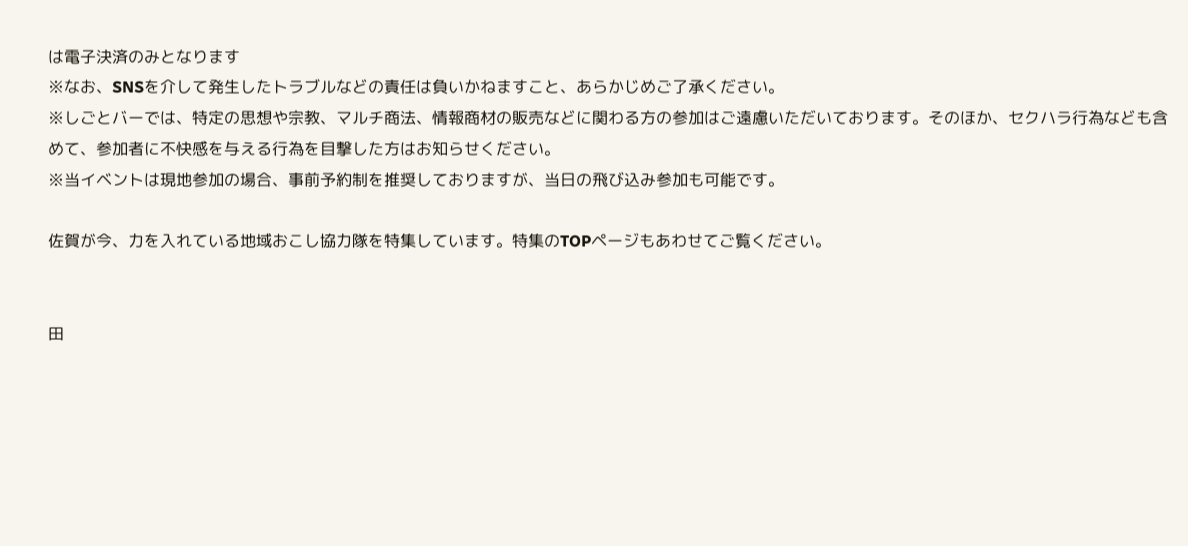は電子決済のみとなります
※なお、SNSを介して発生したトラブルなどの責任は負いかねますこと、あらかじめご了承ください。
※しごとバーでは、特定の思想や宗教、マルチ商法、情報商材の販売などに関わる方の参加はご遠慮いただいております。そのほか、セクハラ行為なども含めて、参加者に不快感を与える行為を目撃した方はお知らせください。
※当イベントは現地参加の場合、事前予約制を推奨しておりますが、当日の飛び込み参加も可能です。

佐賀が今、力を入れている地域おこし協力隊を特集しています。特集のTOPページもあわせてご覧ください。


田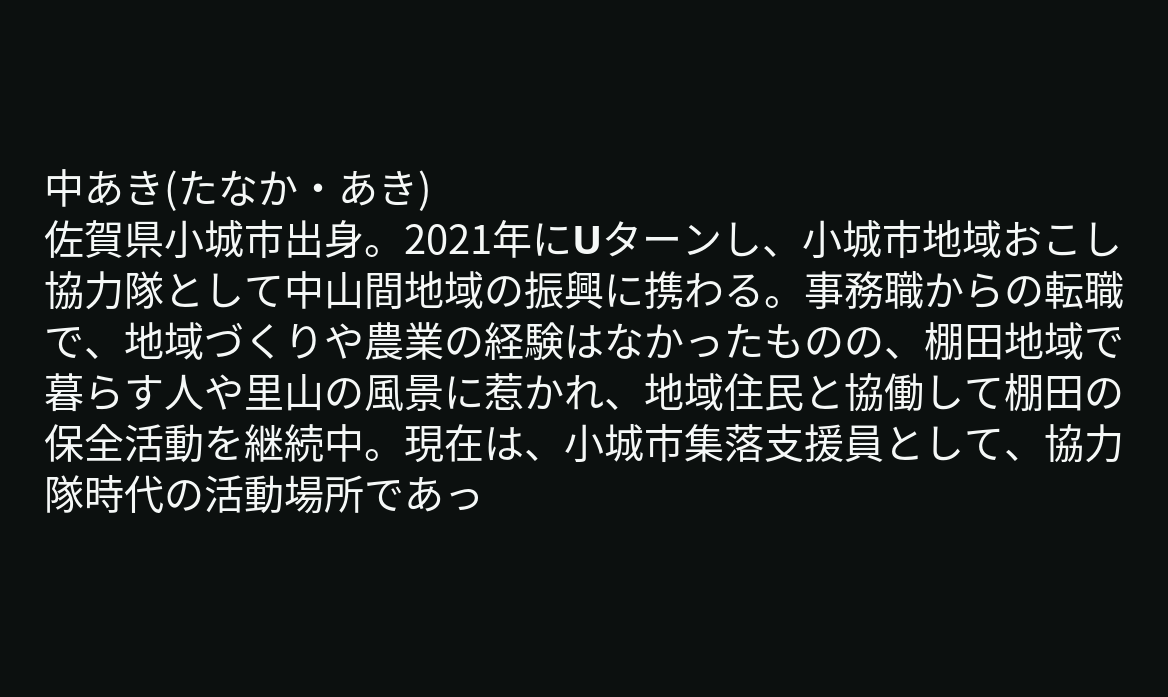中あき(たなか・あき)
佐賀県小城市出身。2021年にUターンし、小城市地域おこし協力隊として中山間地域の振興に携わる。事務職からの転職で、地域づくりや農業の経験はなかったものの、棚田地域で暮らす人や里山の風景に惹かれ、地域住民と協働して棚田の保全活動を継続中。現在は、小城市集落支援員として、協力隊時代の活動場所であっ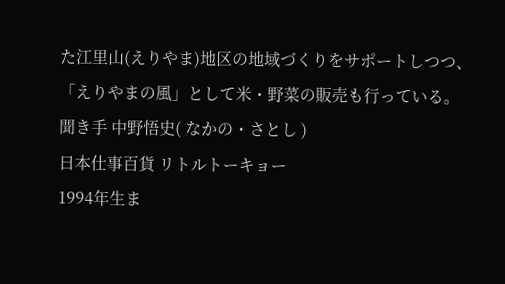た江里山(えりやま)地区の地域づくりをサポートしつつ、「えりやまの風」として米・野菜の販売も行っている。
聞き手 中野悟史( なかの・さとし )
日本仕事百貨 リトルトーキョー
1994年生ま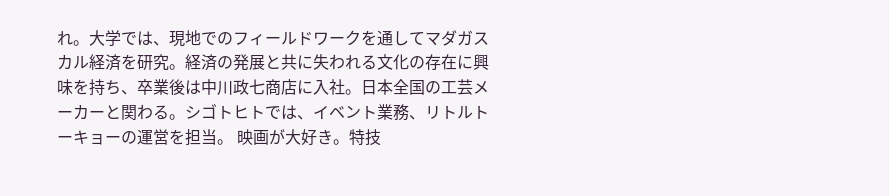れ。大学では、現地でのフィールドワークを通してマダガスカル経済を研究。経済の発展と共に失われる文化の存在に興味を持ち、卒業後は中川政七商店に入社。日本全国の工芸メーカーと関わる。シゴトヒトでは、イベント業務、リトルトーキョーの運営を担当。 映画が大好き。特技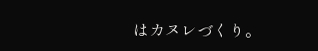はカヌレづくり。